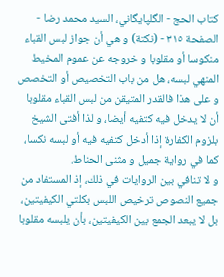كتاب الحج - الگلپايگاني، السيد محمد رضا - الصفحة ٣١٥ - (نكتة) و هي أن جواز لبس القباء منكوسا أو مقلوبا و خروجه عن عموم المخيط المنهي لبسه، هل من باب التخصيص أو التخصص
و على هذا فالقدر المتيقن من لبس القباء مقلوبا أن لا يدخل فيه كتفيه أيضا، و لذا أفتى الشيخ بلزوم الكفارة إذا أدخل كتفيه فيه أو لبسه نكسا، كما في رواية جميل و مثنى الحناط.
و لا تنافي بين الروايات في ذلك، إذ المستفاد من جميع النصوص ترخيص اللبس بكلتي الكيفيتين، بل لا يبعد الجمع بين الكيفيتين، بأن يلبسه مقلوبا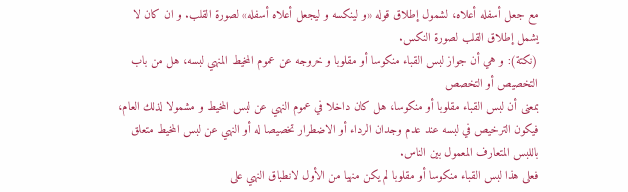مع جعل أسفله أعلاه، لشمول إطلاق قوله «و لينكسه و ليجعل أعلاه أسفله» لصورة القلب. و ان كان لا يشمل إطلاق القلب لصورة النكس.
(نكتة): و هي أن جواز لبس القباء منكوسا أو مقلوبا و خروجه عن عموم المخيط المنهي لبسه، هل من باب التخصيص أو التخصص
بمعنى أن لبس القباء مقلوبا أو منكوسا، هل كان داخلا في عموم النهي عن لبس المخيط و مشمولا لذلك العام، فيكون الترخيص في لبسه عند عدم وجدان الرداء أو الاضطرار تخصيصا له أو النهي عن لبس المخيط متعلق باللبس المتعارف المعمول بين الناس.
فعلى هذا لبس القباء منكوسا أو مقلوبا لم يكن منهيا من الأول لانطباق النهي على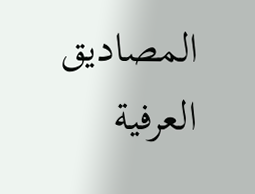المصاديق العرفية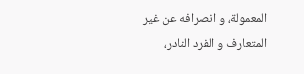المعمولة، و انصرافه عن غير المتعارف و الفرد النادر،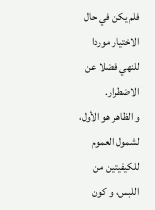فلم يكن في حال الاختيار موردا للنهي فضلا عن الاضطرار.
و الظاهر هو الأول، لشمول العموم للكيفيتين من اللبس، و كون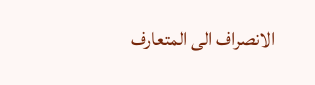الانصراف الى المتعارف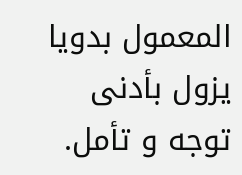المعمول بدويا يزول بأدنى توجه و تأمل.